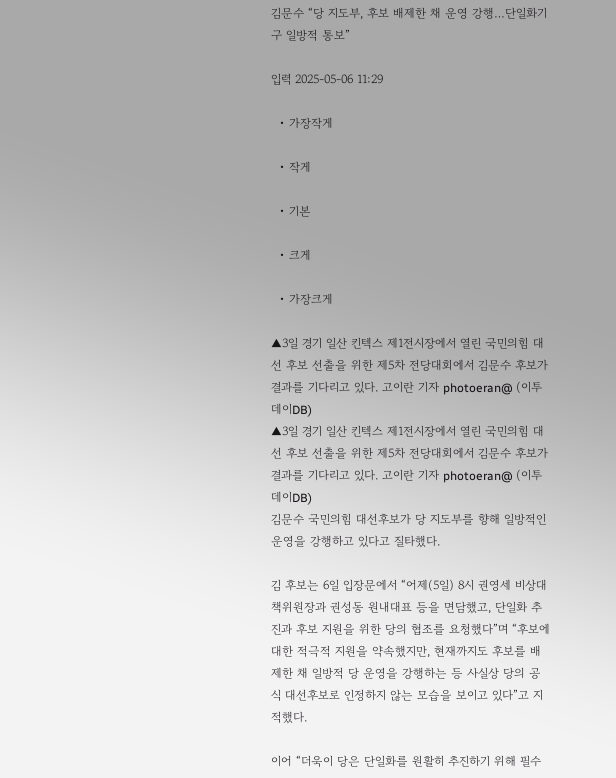김문수 “당 지도부, 후보 배제한 채 운영 강행…단일화기구 일방적 통보”

입력 2025-05-06 11:29

  • 가장작게

  • 작게

  • 기본

  • 크게

  • 가장크게

▲3일 경기 일산 킨텍스 제1전시장에서 열린 국민의힘 대선 후보 선출을 위한 제5차 전당대회에서 김문수 후보가 결과를 기다리고 있다. 고이란 기자 photoeran@ (이투데이DB)
▲3일 경기 일산 킨텍스 제1전시장에서 열린 국민의힘 대선 후보 선출을 위한 제5차 전당대회에서 김문수 후보가 결과를 기다리고 있다. 고이란 기자 photoeran@ (이투데이DB)
김문수 국민의힘 대선후보가 당 지도부를 향해 일방적인 운영을 강행하고 있다고 질타했다.

김 후보는 6일 입장문에서 “어제(5일) 8시 권영세 비상대책위원장과 권성동 원내대표 등을 면담했고, 단일화 추진과 후보 지원을 위한 당의 협조를 요청했다”며 “후보에 대한 적극적 지원을 약속했지만, 현재까지도 후보를 배제한 채 일방적 당 운영을 강행하는 등 사실상 당의 공식 대선후보로 인정하지 않는 모습을 보이고 있다”고 지적했다.

이어 “더욱이 당은 단일화를 원활히 추진하기 위해 필수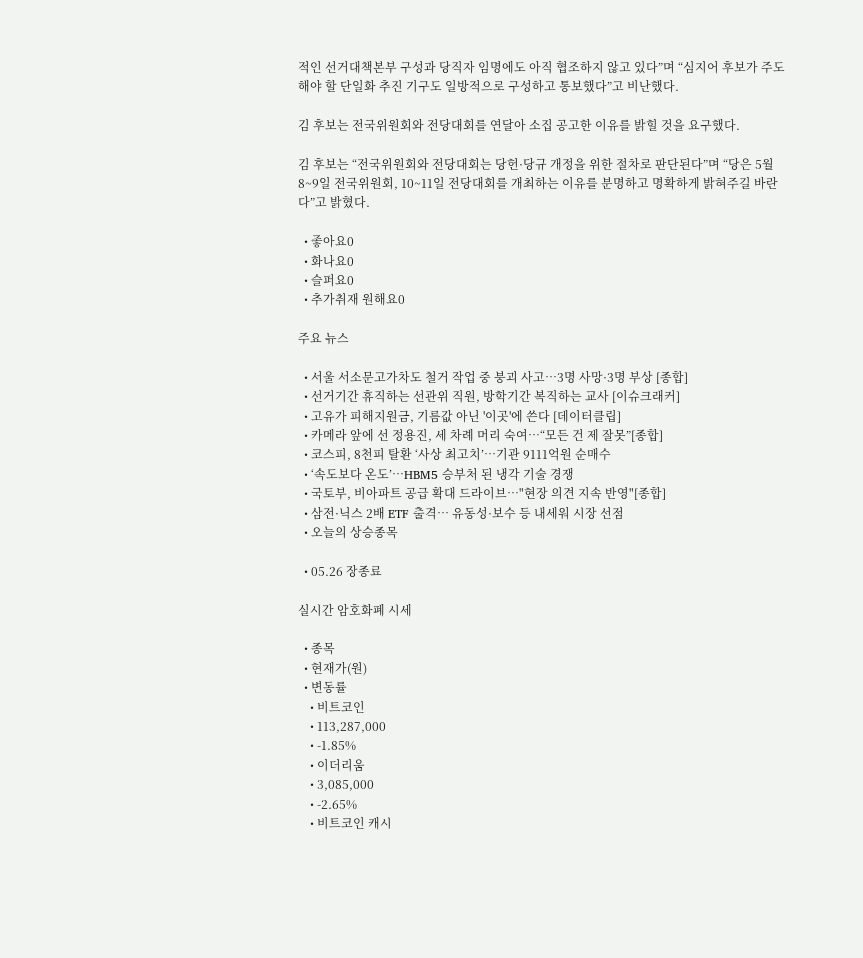적인 선거대책본부 구성과 당직자 임명에도 아직 협조하지 않고 있다”며 “심지어 후보가 주도해야 할 단일화 추진 기구도 일방적으로 구성하고 통보했다”고 비난했다.

김 후보는 전국위원회와 전당대회를 연달아 소집 공고한 이유를 밝힐 것을 요구했다.

김 후보는 “전국위원회와 전당대회는 당헌·당규 개정을 위한 절차로 판단된다”며 “당은 5월 8~9일 전국위원회, 10~11일 전당대회를 개최하는 이유를 분명하고 명확하게 밝혀주길 바란다”고 밝혔다.

  • 좋아요0
  • 화나요0
  • 슬퍼요0
  • 추가취재 원해요0

주요 뉴스

  • 서울 서소문고가차도 철거 작업 중 붕괴 사고…3명 사망·3명 부상 [종합]
  • 선거기간 휴직하는 선관위 직원, 방학기간 복직하는 교사 [이슈크래커]
  • 고유가 피해지원금, 기름값 아닌 '이곳'에 쓴다 [데이터클립]
  • 카메라 앞에 선 정용진, 세 차례 머리 숙여⋯“모든 건 제 잘못”[종합]
  • 코스피, 8천피 탈환 ‘사상 최고치’⋯기관 9111억원 순매수
  • ‘속도보다 온도’⋯HBM5 승부처 된 냉각 기술 경쟁
  • 국토부, 비아파트 공급 확대 드라이브…"현장 의견 지속 반영"[종합]
  • 삼전·닉스 2배 ETF 출격… 유동성·보수 등 내세워 시장 선점
  • 오늘의 상승종목

  • 05.26 장종료

실시간 암호화폐 시세

  • 종목
  • 현재가(원)
  • 변동률
    • 비트코인
    • 113,287,000
    • -1.85%
    • 이더리움
    • 3,085,000
    • -2.65%
    • 비트코인 캐시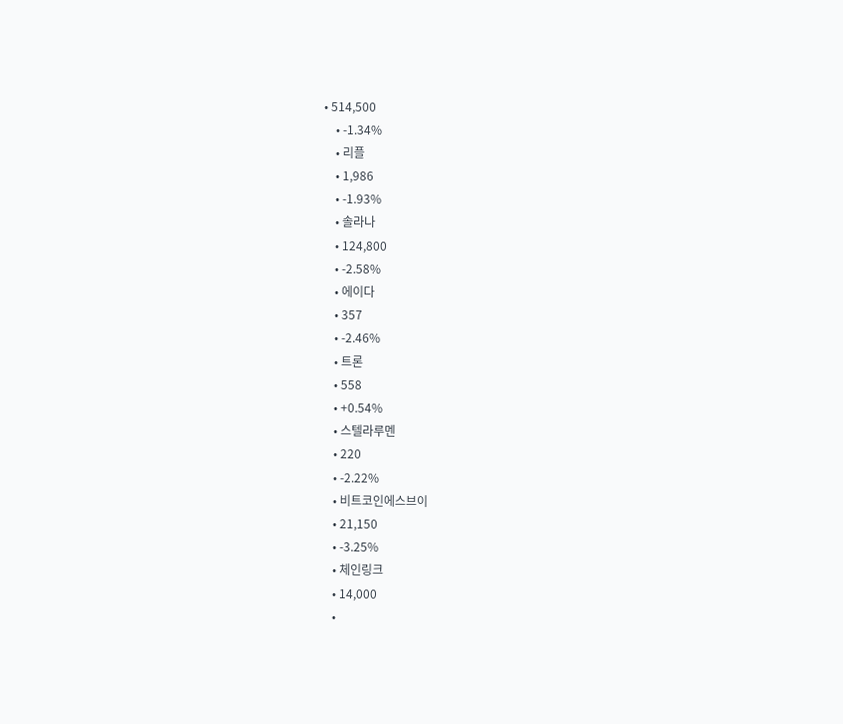• 514,500
    • -1.34%
    • 리플
    • 1,986
    • -1.93%
    • 솔라나
    • 124,800
    • -2.58%
    • 에이다
    • 357
    • -2.46%
    • 트론
    • 558
    • +0.54%
    • 스텔라루멘
    • 220
    • -2.22%
    • 비트코인에스브이
    • 21,150
    • -3.25%
    • 체인링크
    • 14,000
    •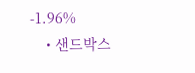-1.96%
    • 샌드박스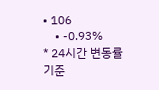• 106
    • -0.93%
* 24시간 변동률 기준